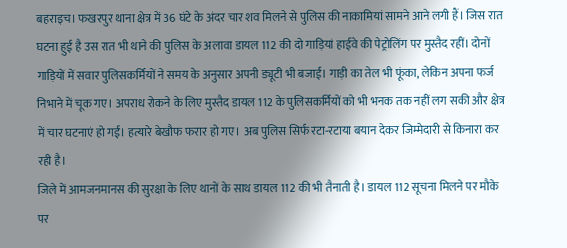बहराइच। फखरपुर थाना क्षेत्र में 36 घंटे के अंदर चार शव मिलने से पुलिस की नाकामियां सामने आने लगी हैं। जिस रात घटना हुई है उस रात भी थाने की पुलिस के अलावा डायल 112 की दो गाड़ियां हाईवे की पेट्रोलिंग पर मुस्तैद रहीं। दोनों गाड़ियों में सवार पुलिसकर्मियों ने समय के अनुसार अपनी ड्यूटी भी बजाई। गाड़ी का तेल भी फूंका, लेकिन अपना फर्ज निभाने में चूक गए। अपराध रोकने के लिए मुस्तैद डायल 112 के पुलिसकर्मियों को भी भनक तक नहीं लग सकी और क्षेत्र में चार घटनाएं हो गईं। हत्यारे बेखौफ फरार हो गए। अब पुलिस सिर्फ रटा-रटाया बयान देकर जिम्मेदारी से किनारा कर रही है।
जिले में आमजनमानस की सुरक्षा के लिए थानों के साथ डायल 112 की भी तैनाती है। डायल 112 सूचना मिलने पर मौके पर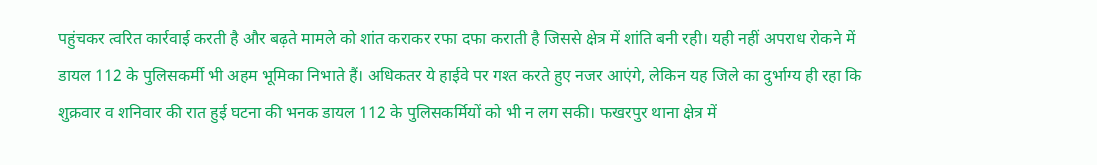पहुंचकर त्वरित कार्रवाई करती है और बढ़ते मामले को शांत कराकर रफा दफा कराती है जिससे क्षेत्र में शांति बनी रही। यही नहीं अपराध रोकने में डायल 112 के पुलिसकर्मी भी अहम भूमिका निभाते हैं। अधिकतर ये हाईवे पर गश्त करते हुए नजर आएंगे, लेकिन यह जिले का दुर्भाग्य ही रहा कि शुक्रवार व शनिवार की रात हुई घटना की भनक डायल 112 के पुलिसकर्मियों को भी न लग सकी। फखरपुर थाना क्षेत्र में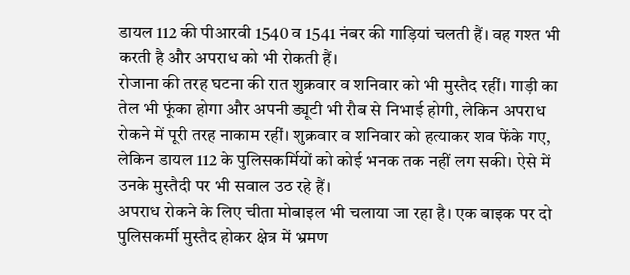डायल 112 की पीआरवी 1540 व 1541 नंबर की गाड़ियां चलती हैं। वह गश्त भी करती है और अपराध को भी रोकती हैं।
रोजाना की तरह घटना की रात शुक्रवार व शनिवार को भी मुस्तैद रहीं। गाड़ी का तेल भी फूंका होगा और अपनी ड्यूटी भी रौब से निभाई होगी, लेकिन अपराध रोकने में पूरी तरह नाकाम रहीं। शुक्रवार व शनिवार को हत्याकर शव फेंके गए, लेकिन डायल 112 के पुलिसकर्मियों को कोई भनक तक नहीं लग सकी। ऐसे में उनके मुस्तैदी पर भी सवाल उठ रहे हैं।
अपराध रोकने के लिए चीता मोबाइल भी चलाया जा रहा है। एक बाइक पर दो पुलिसकर्मी मुस्तैद होकर क्षेत्र में भ्रमण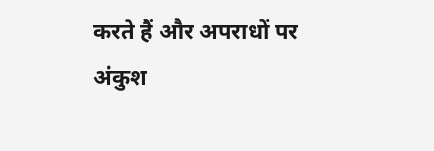करते हैं और अपराधों पर अंकुश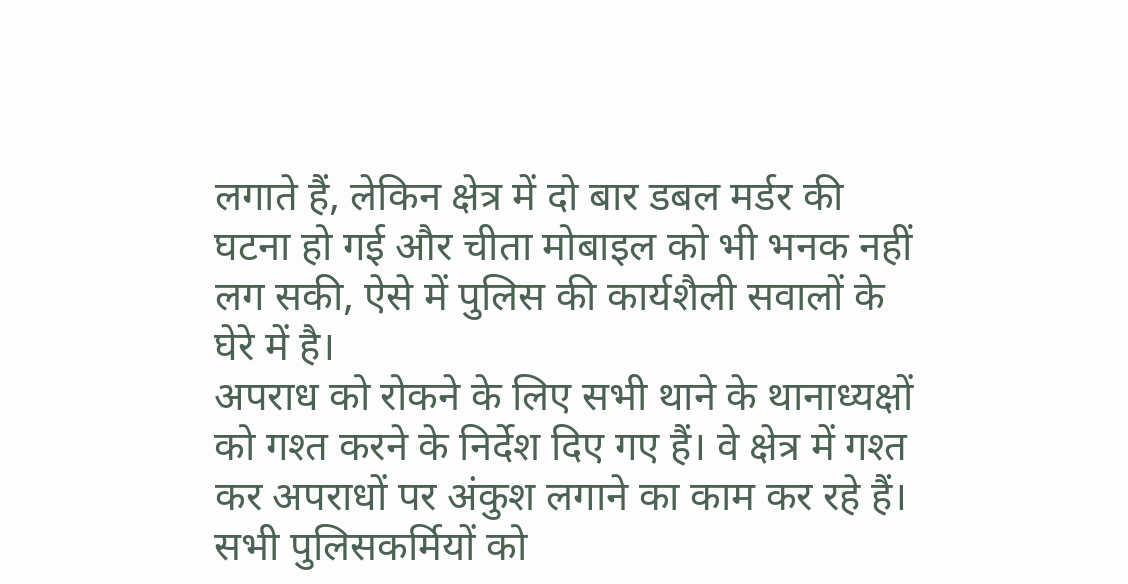लगाते हैं, लेकिन क्षेत्र में दो बार डबल मर्डर की घटना हो गई और चीता मोबाइल को भी भनक नहीं लग सकी, ऐसे में पुलिस की कार्यशैली सवालों के घेरे में है।
अपराध को रोकने के लिए सभी थाने के थानाध्यक्षों को गश्त करने के निर्देश दिए गए हैं। वे क्षेत्र में गश्त कर अपराधों पर अंकुश लगाने का काम कर रहे हैं। सभी पुलिसकर्मियों को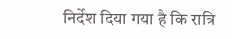निर्देश दिया गया है कि रात्रि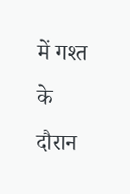में गश्त के दौरान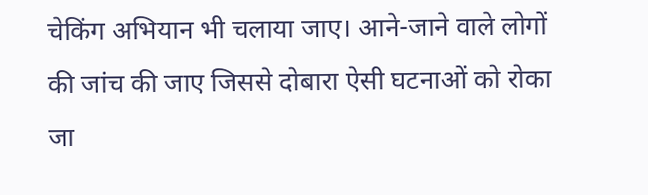चेकिंग अभियान भी चलाया जाए। आने-जाने वाले लोगों की जांच की जाए जिससे दोबारा ऐसी घटनाओं को रोका जा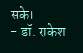सके।
- डॉ. राकेश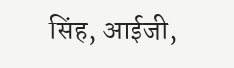सिंह, आईजी,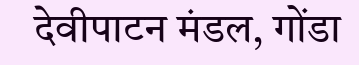देवीपाटन मंडल, गोंडा